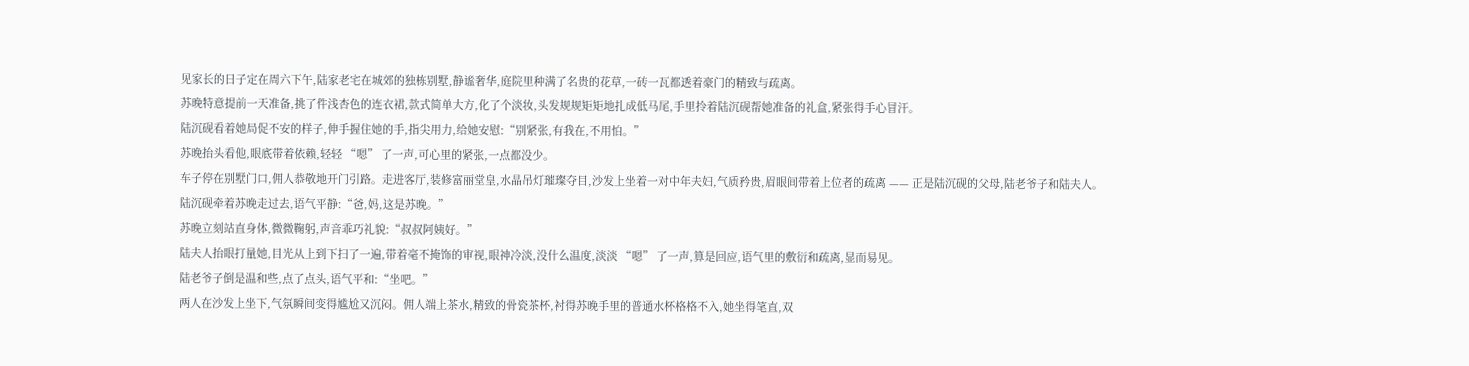见家长的日子定在周六下午,陆家老宅在城郊的独栋别墅,静谧奢华,庭院里种满了名贵的花草,一砖一瓦都透着豪门的精致与疏离。
苏晚特意提前一天准备,挑了件浅杏色的连衣裙,款式简单大方,化了个淡妆,头发规规矩矩地扎成低马尾,手里拎着陆沉砚帮她准备的礼盒,紧张得手心冒汗。
陆沉砚看着她局促不安的样子,伸手握住她的手,指尖用力,给她安慰:“别紧张,有我在,不用怕。”
苏晚抬头看他,眼底带着依赖,轻轻 “嗯” 了一声,可心里的紧张,一点都没少。
车子停在别墅门口,佣人恭敬地开门引路。走进客厅,装修富丽堂皇,水晶吊灯璀璨夺目,沙发上坐着一对中年夫妇,气质矜贵,眉眼间带着上位者的疏离 —— 正是陆沉砚的父母,陆老爷子和陆夫人。
陆沉砚牵着苏晚走过去,语气平静:“爸,妈,这是苏晚。”
苏晚立刻站直身体,微微鞠躬,声音乖巧礼貌:“叔叔阿姨好。”
陆夫人抬眼打量她,目光从上到下扫了一遍,带着毫不掩饰的审视,眼神冷淡,没什么温度,淡淡 “嗯” 了一声,算是回应,语气里的敷衍和疏离,显而易见。
陆老爷子倒是温和些,点了点头,语气平和:“坐吧。”
两人在沙发上坐下,气氛瞬间变得尴尬又沉闷。佣人端上茶水,精致的骨瓷茶杯,衬得苏晚手里的普通水杯格格不入,她坐得笔直,双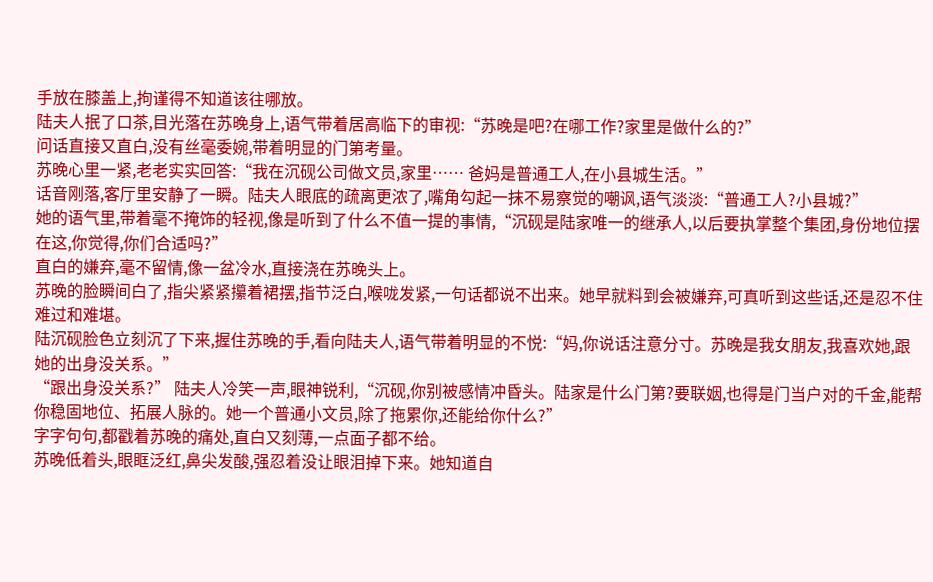手放在膝盖上,拘谨得不知道该往哪放。
陆夫人抿了口茶,目光落在苏晚身上,语气带着居高临下的审视:“苏晚是吧?在哪工作?家里是做什么的?”
问话直接又直白,没有丝毫委婉,带着明显的门第考量。
苏晚心里一紧,老老实实回答:“我在沉砚公司做文员,家里…… 爸妈是普通工人,在小县城生活。”
话音刚落,客厅里安静了一瞬。陆夫人眼底的疏离更浓了,嘴角勾起一抹不易察觉的嘲讽,语气淡淡:“普通工人?小县城?”
她的语气里,带着毫不掩饰的轻视,像是听到了什么不值一提的事情,“沉砚是陆家唯一的继承人,以后要执掌整个集团,身份地位摆在这,你觉得,你们合适吗?”
直白的嫌弃,毫不留情,像一盆冷水,直接浇在苏晚头上。
苏晚的脸瞬间白了,指尖紧紧攥着裙摆,指节泛白,喉咙发紧,一句话都说不出来。她早就料到会被嫌弃,可真听到这些话,还是忍不住难过和难堪。
陆沉砚脸色立刻沉了下来,握住苏晚的手,看向陆夫人,语气带着明显的不悦:“妈,你说话注意分寸。苏晚是我女朋友,我喜欢她,跟她的出身没关系。”
“跟出身没关系?” 陆夫人冷笑一声,眼神锐利,“沉砚,你别被感情冲昏头。陆家是什么门第?要联姻,也得是门当户对的千金,能帮你稳固地位、拓展人脉的。她一个普通小文员,除了拖累你,还能给你什么?”
字字句句,都戳着苏晚的痛处,直白又刻薄,一点面子都不给。
苏晚低着头,眼眶泛红,鼻尖发酸,强忍着没让眼泪掉下来。她知道自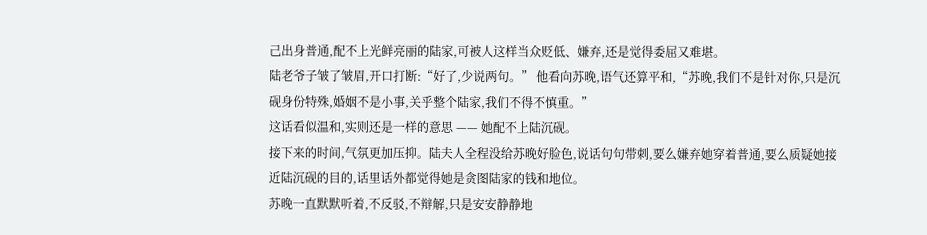己出身普通,配不上光鲜亮丽的陆家,可被人这样当众贬低、嫌弃,还是觉得委屈又难堪。
陆老爷子皱了皱眉,开口打断:“好了,少说两句。” 他看向苏晚,语气还算平和,“苏晚,我们不是针对你,只是沉砚身份特殊,婚姻不是小事,关乎整个陆家,我们不得不慎重。”
这话看似温和,实则还是一样的意思 —— 她配不上陆沉砚。
接下来的时间,气氛更加压抑。陆夫人全程没给苏晚好脸色,说话句句带刺,要么嫌弃她穿着普通,要么质疑她接近陆沉砚的目的,话里话外都觉得她是贪图陆家的钱和地位。
苏晚一直默默听着,不反驳,不辩解,只是安安静静地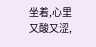坐着,心里又酸又涩,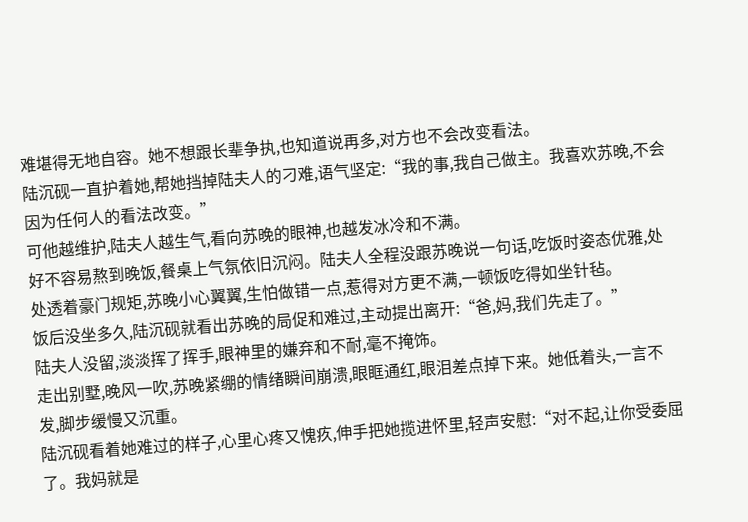难堪得无地自容。她不想跟长辈争执,也知道说再多,对方也不会改变看法。
陆沉砚一直护着她,帮她挡掉陆夫人的刁难,语气坚定:“我的事,我自己做主。我喜欢苏晚,不会因为任何人的看法改变。”
可他越维护,陆夫人越生气,看向苏晚的眼神,也越发冰冷和不满。
好不容易熬到晚饭,餐桌上气氛依旧沉闷。陆夫人全程没跟苏晚说一句话,吃饭时姿态优雅,处处透着豪门规矩,苏晚小心翼翼,生怕做错一点,惹得对方更不满,一顿饭吃得如坐针毡。
饭后没坐多久,陆沉砚就看出苏晚的局促和难过,主动提出离开:“爸,妈,我们先走了。”
陆夫人没留,淡淡挥了挥手,眼神里的嫌弃和不耐,毫不掩饰。
走出别墅,晚风一吹,苏晚紧绷的情绪瞬间崩溃,眼眶通红,眼泪差点掉下来。她低着头,一言不发,脚步缓慢又沉重。
陆沉砚看着她难过的样子,心里心疼又愧疚,伸手把她揽进怀里,轻声安慰:“对不起,让你受委屈了。我妈就是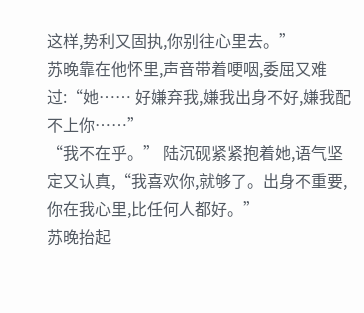这样,势利又固执,你别往心里去。”
苏晚靠在他怀里,声音带着哽咽,委屈又难过:“她…… 好嫌弃我,嫌我出身不好,嫌我配不上你……”
“我不在乎。” 陆沉砚紧紧抱着她,语气坚定又认真,“我喜欢你,就够了。出身不重要,你在我心里,比任何人都好。”
苏晚抬起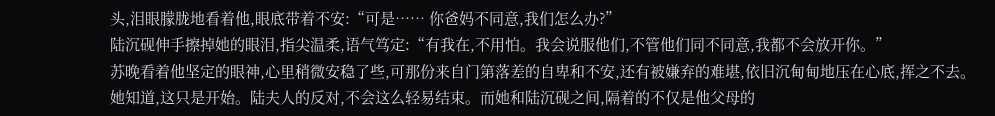头,泪眼朦胧地看着他,眼底带着不安:“可是…… 你爸妈不同意,我们怎么办?”
陆沉砚伸手擦掉她的眼泪,指尖温柔,语气笃定:“有我在,不用怕。我会说服他们,不管他们同不同意,我都不会放开你。”
苏晚看着他坚定的眼神,心里稍微安稳了些,可那份来自门第落差的自卑和不安,还有被嫌弃的难堪,依旧沉甸甸地压在心底,挥之不去。
她知道,这只是开始。陆夫人的反对,不会这么轻易结束。而她和陆沉砚之间,隔着的不仅是他父母的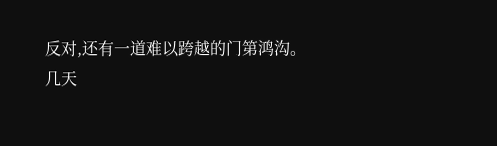反对,还有一道难以跨越的门第鸿沟。
几天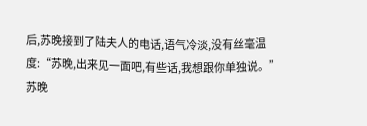后,苏晚接到了陆夫人的电话,语气冷淡,没有丝毫温度:“苏晚,出来见一面吧,有些话,我想跟你单独说。”
苏晚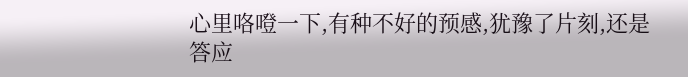心里咯噔一下,有种不好的预感,犹豫了片刻,还是答应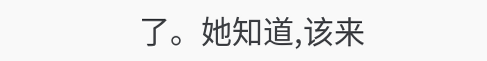了。她知道,该来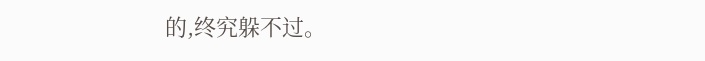的,终究躲不过。